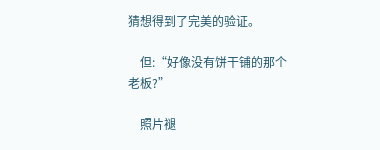猜想得到了完美的验证。

    但:“好像没有饼干铺的那个老板?”

    照片褪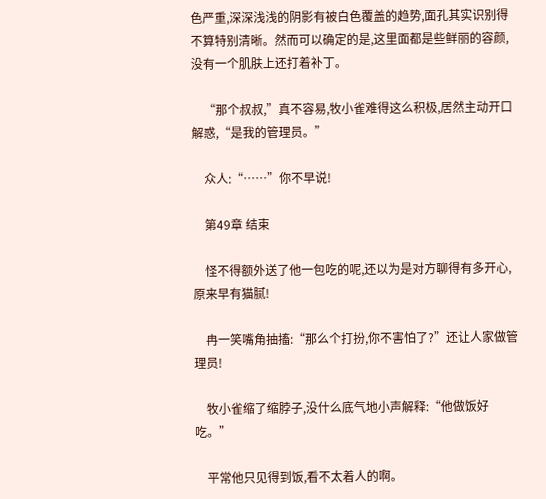色严重,深深浅浅的阴影有被白色覆盖的趋势,面孔其实识别得不算特别清晰。然而可以确定的是,这里面都是些鲜丽的容颜,没有一个肌肤上还打着补丁。

    “那个叔叔,”真不容易,牧小雀难得这么积极,居然主动开口解惑,“是我的管理员。”

    众人:“……”你不早说!

    第49章 结束

    怪不得额外送了他一包吃的呢,还以为是对方聊得有多开心,原来早有猫腻!

    冉一笑嘴角抽搐:“那么个打扮,你不害怕了?”还让人家做管理员!

    牧小雀缩了缩脖子,没什么底气地小声解释:“他做饭好吃。”

    平常他只见得到饭,看不太着人的啊。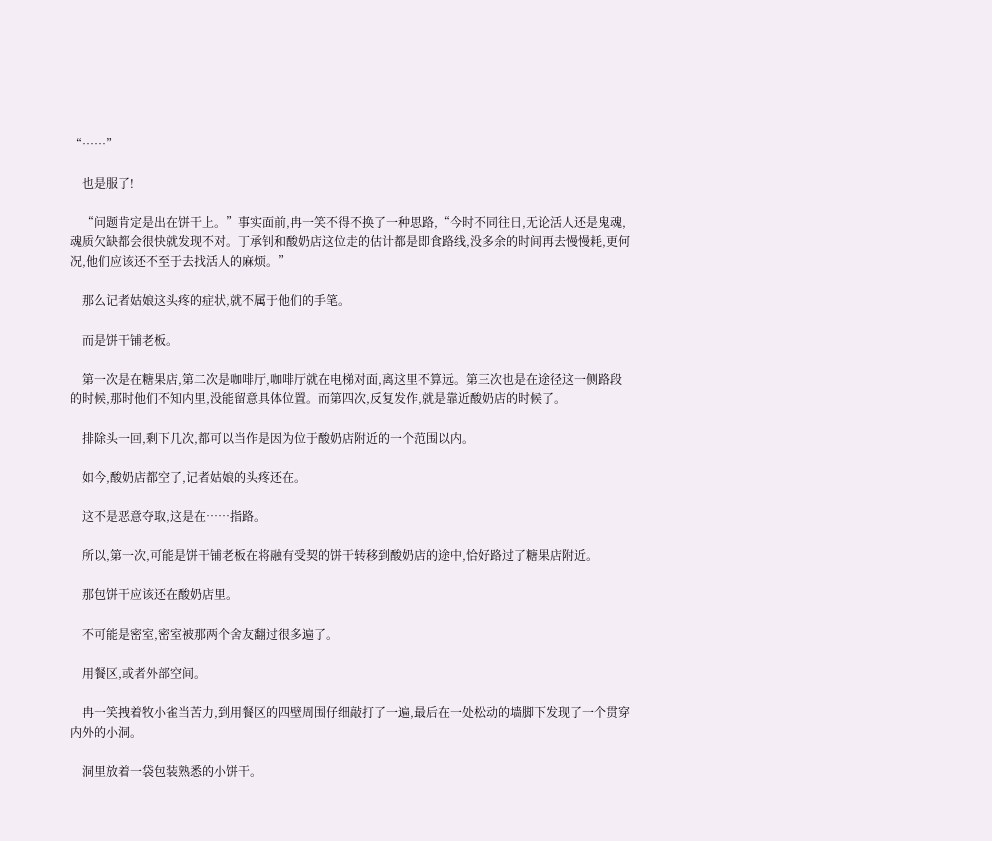“……”

    也是服了!

    “问题肯定是出在饼干上。”事实面前,冉一笑不得不换了一种思路,“今时不同往日,无论活人还是鬼魂,魂质欠缺都会很快就发现不对。丁承钊和酸奶店这位走的估计都是即食路线,没多余的时间再去慢慢耗,更何况,他们应该还不至于去找活人的麻烦。”

    那么记者姑娘这头疼的症状,就不属于他们的手笔。

    而是饼干铺老板。

    第一次是在糖果店,第二次是咖啡厅,咖啡厅就在电梯对面,离这里不算远。第三次也是在途径这一侧路段的时候,那时他们不知内里,没能留意具体位置。而第四次,反复发作,就是靠近酸奶店的时候了。

    排除头一回,剩下几次,都可以当作是因为位于酸奶店附近的一个范围以内。

    如今,酸奶店都空了,记者姑娘的头疼还在。

    这不是恶意夺取,这是在……指路。

    所以,第一次,可能是饼干铺老板在将融有受契的饼干转移到酸奶店的途中,恰好路过了糖果店附近。

    那包饼干应该还在酸奶店里。

    不可能是密室,密室被那两个舍友翻过很多遍了。

    用餐区,或者外部空间。

    冉一笑拽着牧小雀当苦力,到用餐区的四壁周围仔细敲打了一遍,最后在一处松动的墙脚下发现了一个贯穿内外的小洞。

    洞里放着一袋包装熟悉的小饼干。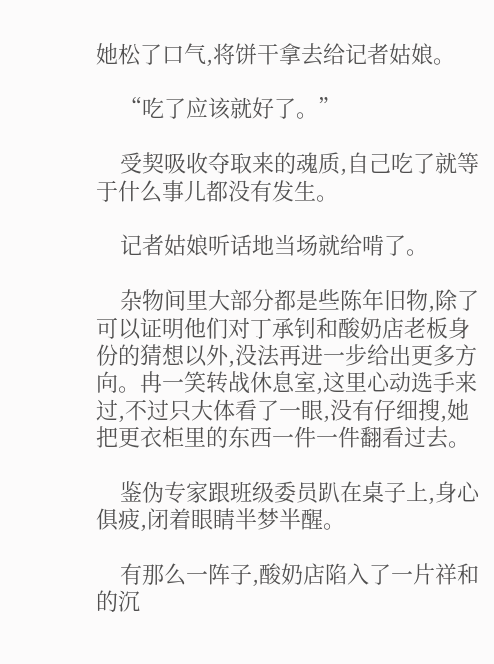她松了口气,将饼干拿去给记者姑娘。

    “吃了应该就好了。”

    受契吸收夺取来的魂质,自己吃了就等于什么事儿都没有发生。

    记者姑娘听话地当场就给啃了。

    杂物间里大部分都是些陈年旧物,除了可以证明他们对丁承钊和酸奶店老板身份的猜想以外,没法再进一步给出更多方向。冉一笑转战休息室,这里心动选手来过,不过只大体看了一眼,没有仔细搜,她把更衣柜里的东西一件一件翻看过去。

    鉴伪专家跟班级委员趴在桌子上,身心俱疲,闭着眼睛半梦半醒。

    有那么一阵子,酸奶店陷入了一片祥和的沉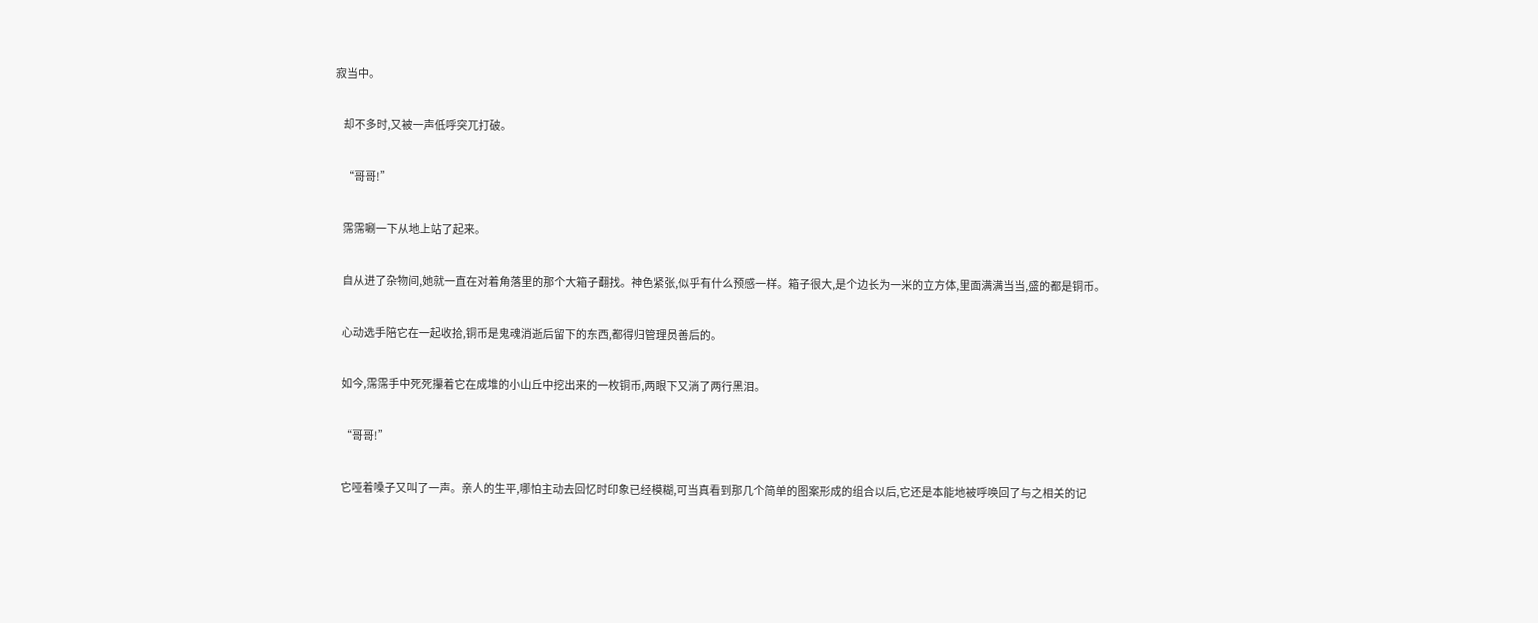寂当中。

    却不多时,又被一声低呼突兀打破。

    “哥哥!”

    霈霈唰一下从地上站了起来。

    自从进了杂物间,她就一直在对着角落里的那个大箱子翻找。神色紧张,似乎有什么预感一样。箱子很大,是个边长为一米的立方体,里面满满当当,盛的都是铜币。

    心动选手陪它在一起收拾,铜币是鬼魂消逝后留下的东西,都得归管理员善后的。

    如今,霈霈手中死死攥着它在成堆的小山丘中挖出来的一枚铜币,两眼下又淌了两行黑泪。

    “哥哥!”

    它哑着嗓子又叫了一声。亲人的生平,哪怕主动去回忆时印象已经模糊,可当真看到那几个简单的图案形成的组合以后,它还是本能地被呼唤回了与之相关的记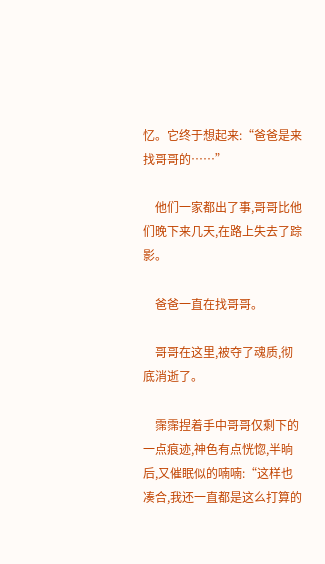忆。它终于想起来:“爸爸是来找哥哥的……”

    他们一家都出了事,哥哥比他们晚下来几天,在路上失去了踪影。

    爸爸一直在找哥哥。

    哥哥在这里,被夺了魂质,彻底消逝了。

    霈霈捏着手中哥哥仅剩下的一点痕迹,神色有点恍惚,半晌后,又催眠似的喃喃:“这样也凑合,我还一直都是这么打算的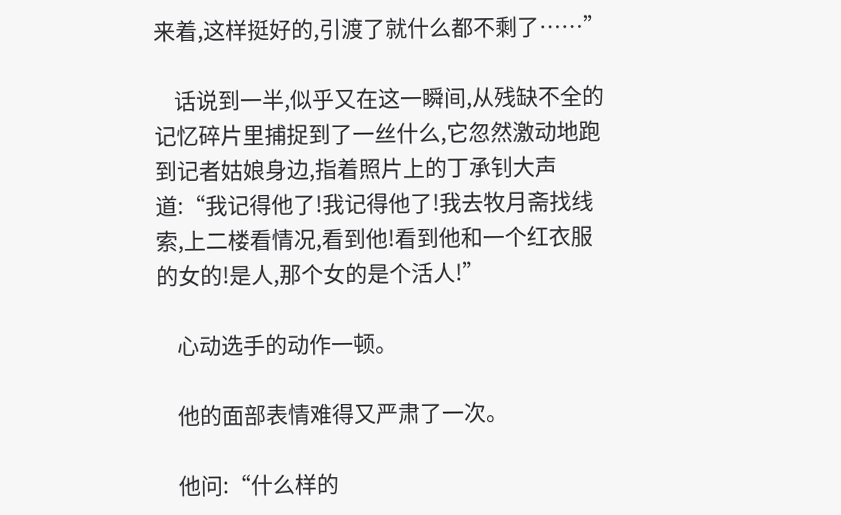来着,这样挺好的,引渡了就什么都不剩了……”

    话说到一半,似乎又在这一瞬间,从残缺不全的记忆碎片里捕捉到了一丝什么,它忽然激动地跑到记者姑娘身边,指着照片上的丁承钊大声道:“我记得他了!我记得他了!我去牧月斋找线索,上二楼看情况,看到他!看到他和一个红衣服的女的!是人,那个女的是个活人!”

    心动选手的动作一顿。

    他的面部表情难得又严肃了一次。

    他问:“什么样的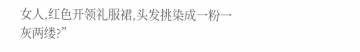女人,红色开领礼服裙,头发挑染成一粉一灰两缕?”